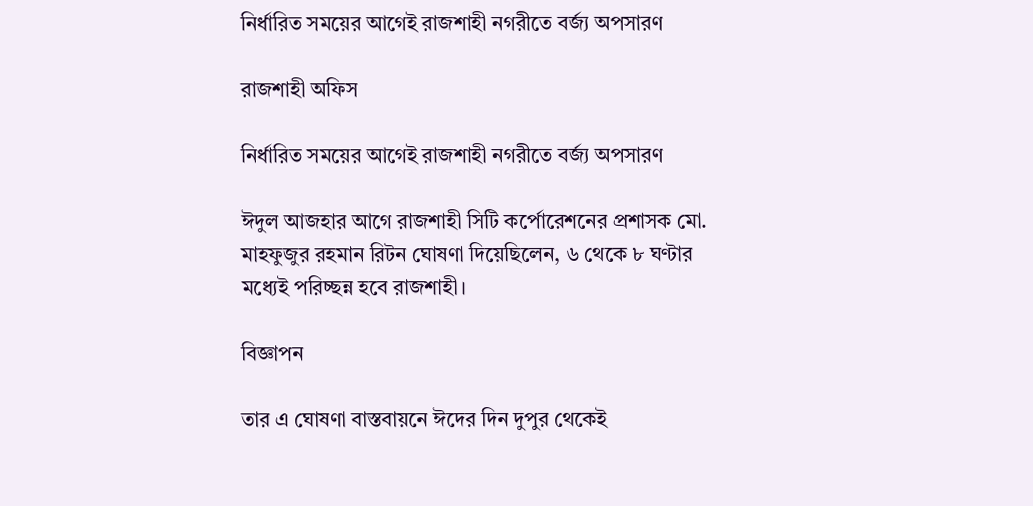নির্ধারিত সময়ের আগেই রাজশাহী নগরীতে বর্জ্য অপসারণ

রাজশাহী অফিস

নির্ধারিত সময়ের আগেই রাজশাহী নগরীতে বর্জ্য অপসারণ

ঈদুল আজহার আগে রাজশাহী সিটি কর্পোরেশনের প্রশাসক মো. মাহফুজুর রহমান রিটন ঘোষণা দিয়েছিলেন, ৬ থেকে ৮ ঘণ্টার মধ্যেই পরিচ্ছন্ন হবে রাজশাহী।

বিজ্ঞাপন

তার এ ঘোষণা বাস্তবায়নে ঈদের দিন দুপুর থেকেই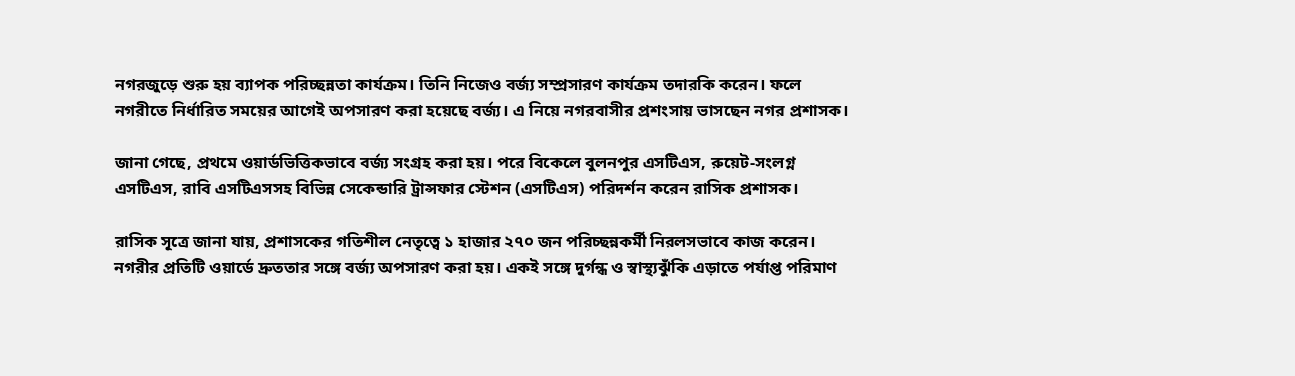নগরজুড়ে শুরু হয় ব্যাপক পরিচ্ছন্নতা কার্যক্রম। তিনি নিজেও বর্জ্য সম্প্রসারণ কার্যক্রম তদারকি করেন। ফলে নগরীতে নির্ধারিত সময়ের আগেই অপসারণ করা হয়েছে বর্জ্য। এ নিয়ে নগরবাসীর প্রশংসায় ভাসছেন নগর প্রশাসক।

জানা গেছে, প্রথমে ওয়ার্ডভিত্তিকভাবে বর্জ্য সংগ্রহ করা হয়। পরে বিকেলে বুলনপুর এসটিএস, রুয়েট-সংলগ্ন এসটিএস, রাবি এসটিএসসহ বিভিন্ন সেকেন্ডারি ট্রান্সফার স্টেশন (এসটিএস) পরিদর্শন করেন রাসিক প্রশাসক।

রাসিক সূত্রে জানা যায়, প্রশাসকের গতিশীল নেতৃত্বে ১ হাজার ২৭০ জন পরিচ্ছন্নকর্মী নিরলসভাবে কাজ করেন। নগরীর প্রতিটি ওয়ার্ডে দ্রুততার সঙ্গে বর্জ্য অপসারণ করা হয়। একই সঙ্গে দুর্গন্ধ ও স্বাস্থ্যঝুঁকি এড়াতে পর্যাপ্ত পরিমাণ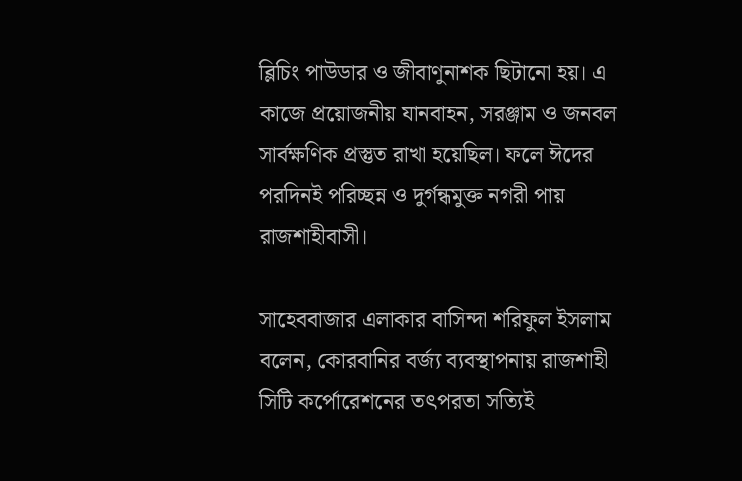ব্লিচিং পাউডার ও জীবাণুনাশক ছিটানো হয়। এ কাজে প্রয়োজনীয় যানবাহন, সরঞ্জাম ও জনবল সার্বক্ষণিক প্রস্তুত রাখা হয়েছিল। ফলে ঈদের পরদিনই পরিচ্ছন্ন ও দুর্গন্ধমুক্ত নগরী পায় রাজশাহীবাসী।

সাহেববাজার এলাকার বাসিন্দা শরিফুল ইসলাম বলেন, কোরবানির বর্জ্য ব্যবস্থাপনায় রাজশাহী সিটি কর্পোরেশনের তৎপরতা সত্যিই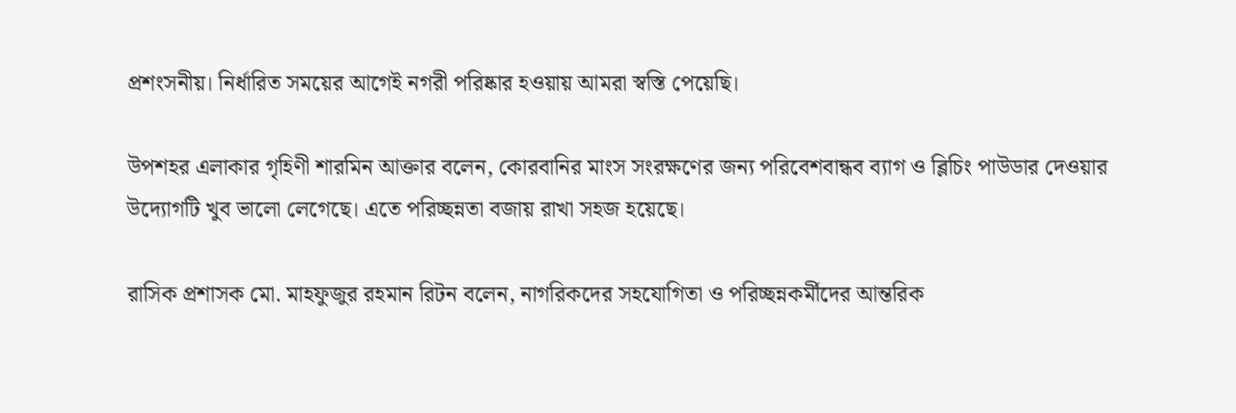প্রশংসনীয়। নির্ধারিত সময়ের আগেই নগরী পরিষ্কার হওয়ায় আমরা স্বস্তি পেয়েছি।

উপশহর এলাকার গৃহিণী শারমিন আক্তার বলেন, কোরবানির মাংস সংরক্ষণের জন্য পরিবেশবান্ধব ব্যাগ ও ব্লিচিং পাউডার দেওয়ার উদ্যোগটি খুব ভালো লেগেছে। এতে পরিচ্ছন্নতা বজায় রাখা সহজ হয়েছে।

রাসিক প্রশাসক মো. মাহফুজুর রহমান রিটন বলেন, নাগরিকদের সহযোগিতা ও পরিচ্ছন্নকর্মীদের আন্তরিক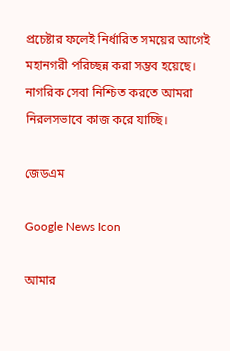প্রচেষ্টার ফলেই নির্ধারিত সময়ের আগেই মহানগরী পরিচ্ছন্ন করা সম্ভব হয়েছে। নাগরিক সেবা নিশ্চিত করতে আমরা নিরলসভাবে কাজ করে যাচ্ছি।

জেডএম

Google News Icon

আমার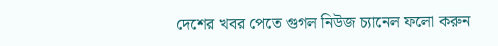দেশের খবর পেতে গুগল নিউজ চ্যানেল ফলো করুন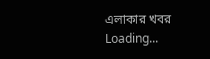এলাকার খবর
Loading...